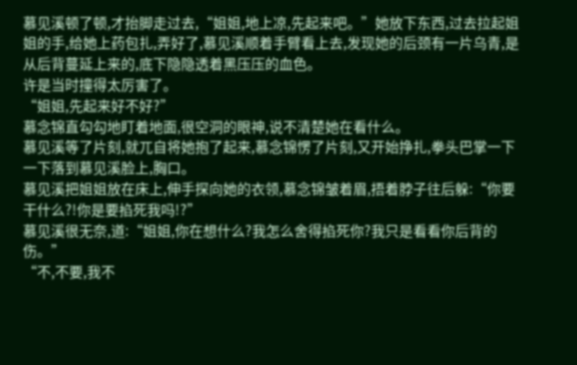慕见溪顿了顿,才抬脚走过去,“姐姐,地上凉,先起来吧。”她放下东西,过去拉起姐姐的手,给她上药包扎,弄好了,慕见溪顺着手臂看上去,发现她的后颈有一片乌青,是从后背蔓延上来的,底下隐隐透着黑压压的血色。
许是当时撞得太厉害了。
“姐姐,先起来好不好?”
慕念锦直勾勾地盯着地面,很空洞的眼神,说不清楚她在看什么。
慕见溪等了片刻,就兀自将她抱了起来,慕念锦愣了片刻,又开始挣扎,拳头巴掌一下一下落到慕见溪脸上,胸口。
慕见溪把姐姐放在床上,伸手探向她的衣领,慕念锦皱着眉,捂着脖子往后躲:“你要干什么?!你是要掐死我吗!?”
慕见溪很无奈,道:“姐姐,你在想什么?我怎么舍得掐死你?我只是看看你后背的伤。”
“不,不要,我不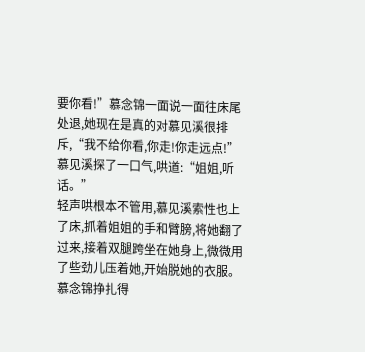要你看!”慕念锦一面说一面往床尾处退,她现在是真的对慕见溪很排斥,“我不给你看,你走!你走远点!”
慕见溪探了一口气,哄道:“姐姐,听话。”
轻声哄根本不管用,慕见溪索性也上了床,抓着姐姐的手和臂膀,将她翻了过来,接着双腿跨坐在她身上,微微用了些劲儿压着她,开始脱她的衣服。
慕念锦挣扎得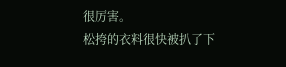很厉害。
松挎的衣料很快被扒了下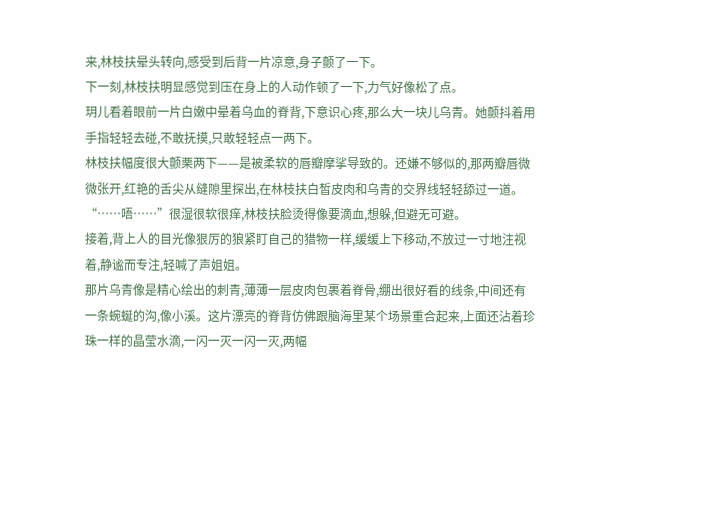来,林枝扶晕头转向,感受到后背一片凉意,身子颤了一下。
下一刻,林枝扶明显感觉到压在身上的人动作顿了一下,力气好像松了点。
玥儿看着眼前一片白嫩中晕着乌血的脊背,下意识心疼,那么大一块儿乌青。她颤抖着用手指轻轻去碰,不敢抚摸,只敢轻轻点一两下。
林枝扶幅度很大颤栗两下——是被柔软的唇瓣摩挲导致的。还嫌不够似的,那两瓣唇微微张开,红艳的舌尖从缝隙里探出,在林枝扶白皙皮肉和乌青的交界线轻轻舔过一道。
“……唔……”很湿很软很痒,林枝扶脸烫得像要滴血,想躲,但避无可避。
接着,背上人的目光像狠厉的狼紧盯自己的猎物一样,缓缓上下移动,不放过一寸地注视着,静谧而专注,轻喊了声姐姐。
那片乌青像是精心绘出的刺青,薄薄一层皮肉包裹着脊骨,绷出很好看的线条,中间还有一条蜿蜒的沟,像小溪。这片漂亮的脊背仿佛跟脑海里某个场景重合起来,上面还沾着珍珠一样的晶莹水滴,一闪一灭一闪一灭,两幅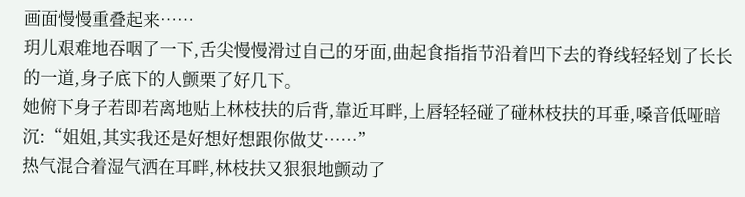画面慢慢重叠起来……
玥儿艰难地吞咽了一下,舌尖慢慢滑过自己的牙面,曲起食指指节沿着凹下去的脊线轻轻划了长长的一道,身子底下的人颤栗了好几下。
她俯下身子若即若离地贴上林枝扶的后背,靠近耳畔,上唇轻轻碰了碰林枝扶的耳垂,嗓音低哑暗沉:“姐姐,其实我还是好想好想跟你做艾……”
热气混合着湿气洒在耳畔,林枝扶又狠狠地颤动了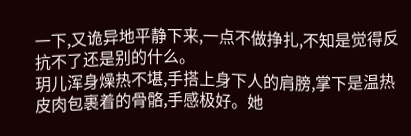一下,又诡异地平静下来,一点不做挣扎,不知是觉得反抗不了还是别的什么。
玥儿浑身燥热不堪,手搭上身下人的肩膀,掌下是温热皮肉包裹着的骨骼,手感极好。她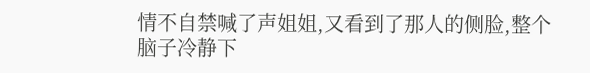情不自禁喊了声姐姐,又看到了那人的侧脸,整个脑子冷静下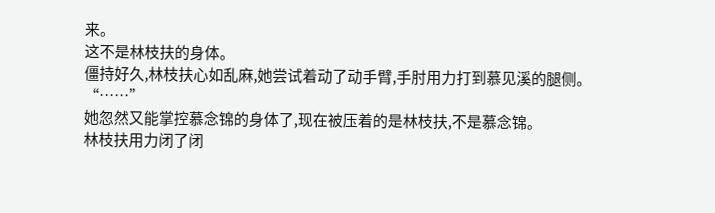来。
这不是林枝扶的身体。
僵持好久,林枝扶心如乱麻,她尝试着动了动手臂,手肘用力打到慕见溪的腿侧。
“……”
她忽然又能掌控慕念锦的身体了,现在被压着的是林枝扶,不是慕念锦。
林枝扶用力闭了闭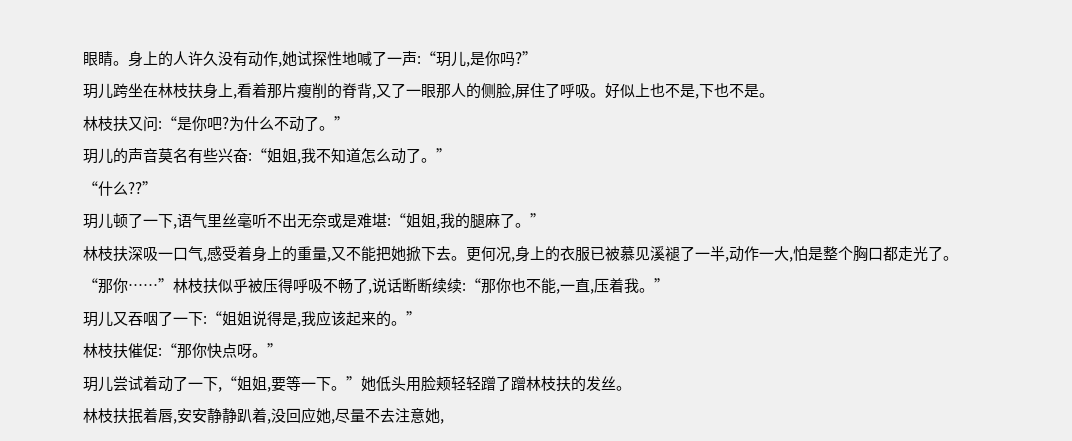眼睛。身上的人许久没有动作,她试探性地喊了一声:“玥儿,是你吗?”
玥儿跨坐在林枝扶身上,看着那片瘦削的脊背,又了一眼那人的侧脸,屏住了呼吸。好似上也不是,下也不是。
林枝扶又问:“是你吧?为什么不动了。”
玥儿的声音莫名有些兴奋:“姐姐,我不知道怎么动了。”
“什么??”
玥儿顿了一下,语气里丝毫听不出无奈或是难堪:“姐姐,我的腿麻了。”
林枝扶深吸一口气,感受着身上的重量,又不能把她掀下去。更何况,身上的衣服已被慕见溪褪了一半,动作一大,怕是整个胸口都走光了。
“那你……”林枝扶似乎被压得呼吸不畅了,说话断断续续:“那你也不能,一直,压着我。”
玥儿又吞咽了一下:“姐姐说得是,我应该起来的。”
林枝扶催促:“那你快点呀。”
玥儿尝试着动了一下,“姐姐,要等一下。”她低头用脸颊轻轻蹭了蹭林枝扶的发丝。
林枝扶抿着唇,安安静静趴着,没回应她,尽量不去注意她,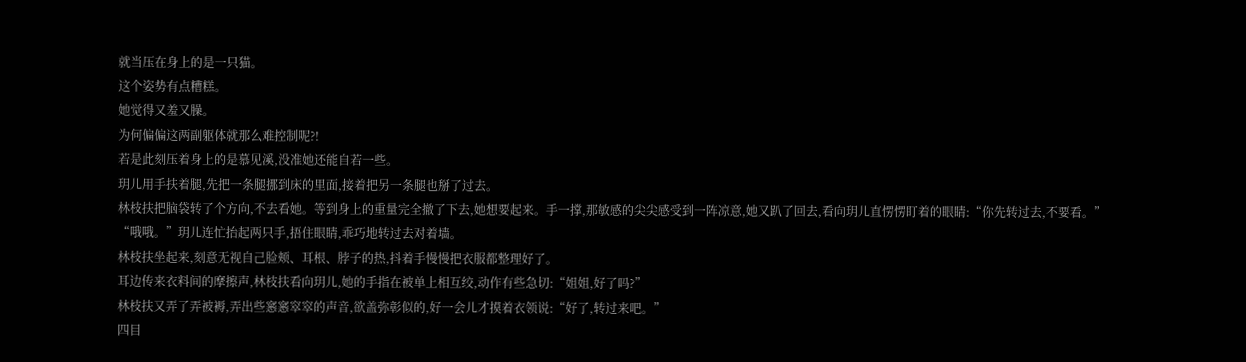就当压在身上的是一只猫。
这个姿势有点糟糕。
她觉得又羞又臊。
为何偏偏这两副躯体就那么难控制呢?!
若是此刻压着身上的是慕见溪,没准她还能自若一些。
玥儿用手扶着腿,先把一条腿挪到床的里面,接着把另一条腿也掰了过去。
林枝扶把脑袋转了个方向,不去看她。等到身上的重量完全撤了下去,她想要起来。手一撑,那敏感的尖尖感受到一阵凉意,她又趴了回去,看向玥儿直愣愣盯着的眼睛:“你先转过去,不要看。”
“哦哦。”玥儿连忙抬起两只手,捂住眼睛,乖巧地转过去对着墙。
林枝扶坐起来,刻意无视自己脸颊、耳根、脖子的热,抖着手慢慢把衣服都整理好了。
耳边传来衣料间的摩擦声,林枝扶看向玥儿,她的手指在被单上相互绞,动作有些急切:“姐姐,好了吗?”
林枝扶又弄了弄被褥,弄出些窸窸窣窣的声音,欲盖弥彰似的,好一会儿才摸着衣领说:“好了,转过来吧。”
四目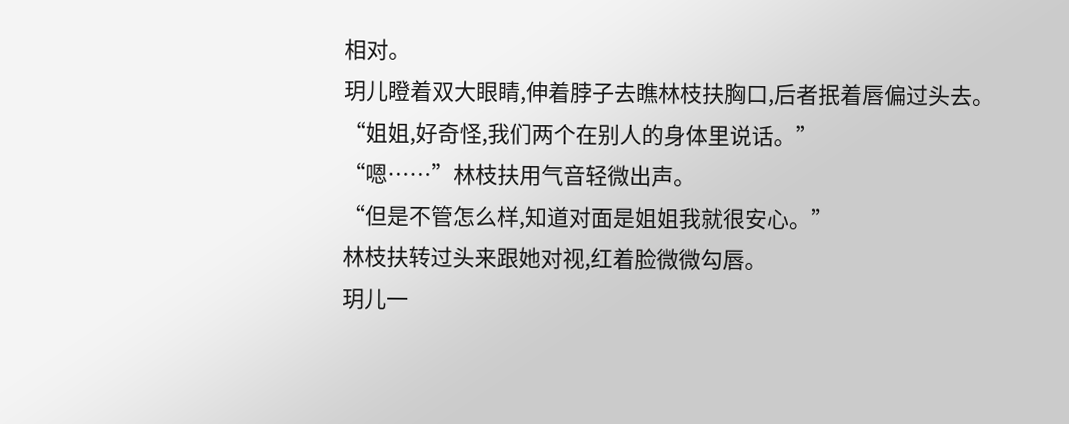相对。
玥儿瞪着双大眼睛,伸着脖子去瞧林枝扶胸口,后者抿着唇偏过头去。
“姐姐,好奇怪,我们两个在别人的身体里说话。”
“嗯……”林枝扶用气音轻微出声。
“但是不管怎么样,知道对面是姐姐我就很安心。”
林枝扶转过头来跟她对视,红着脸微微勾唇。
玥儿一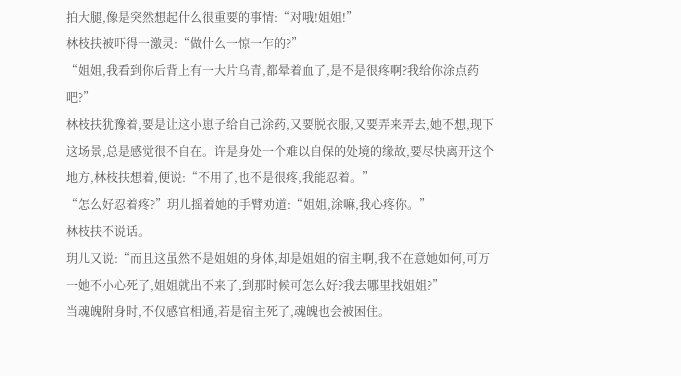拍大腿,像是突然想起什么很重要的事情:“对哦!姐姐!”
林枝扶被吓得一激灵:“做什么一惊一乍的?”
“姐姐,我看到你后背上有一大片乌青,都晕着血了,是不是很疼啊?我给你涂点药吧?”
林枝扶犹豫着,要是让这小崽子给自己涂药,又要脱衣服,又要弄来弄去,她不想,现下这场景,总是感觉很不自在。许是身处一个难以自保的处境的缘故,要尽快离开这个地方,林枝扶想着,便说:“不用了,也不是很疼,我能忍着。”
“怎么好忍着疼?”玥儿摇着她的手臂劝道:“姐姐,涂嘛,我心疼你。”
林枝扶不说话。
玥儿又说:“而且这虽然不是姐姐的身体,却是姐姐的宿主啊,我不在意她如何,可万一她不小心死了,姐姐就出不来了,到那时候可怎么好?我去哪里找姐姐?”
当魂魄附身时,不仅感官相通,若是宿主死了,魂魄也会被困住。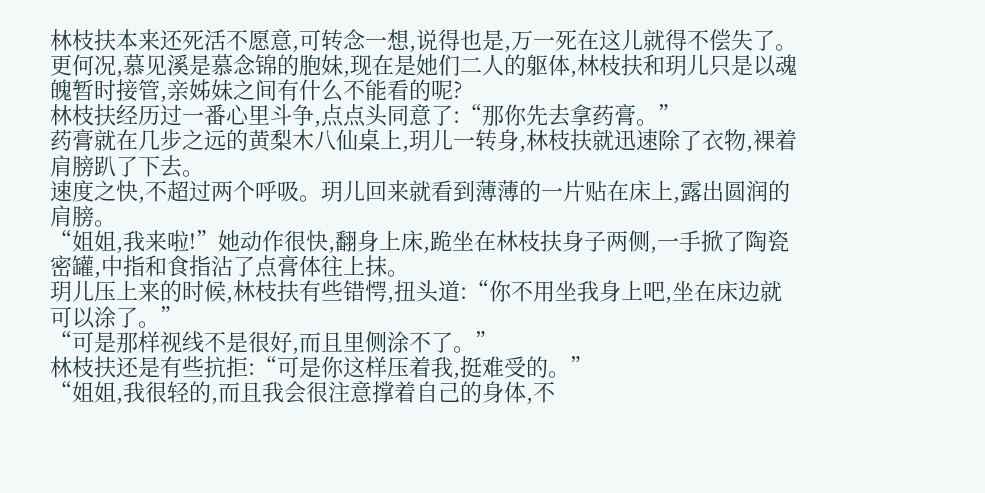林枝扶本来还死活不愿意,可转念一想,说得也是,万一死在这儿就得不偿失了。
更何况,慕见溪是慕念锦的胞妹,现在是她们二人的躯体,林枝扶和玥儿只是以魂魄暂时接管,亲姊妹之间有什么不能看的呢?
林枝扶经历过一番心里斗争,点点头同意了:“那你先去拿药膏。”
药膏就在几步之远的黄梨木八仙桌上,玥儿一转身,林枝扶就迅速除了衣物,裸着肩膀趴了下去。
速度之快,不超过两个呼吸。玥儿回来就看到薄薄的一片贴在床上,露出圆润的肩膀。
“姐姐,我来啦!”她动作很快,翻身上床,跪坐在林枝扶身子两侧,一手掀了陶瓷密罐,中指和食指沾了点膏体往上抹。
玥儿压上来的时候,林枝扶有些错愕,扭头道:“你不用坐我身上吧,坐在床边就可以涂了。”
“可是那样视线不是很好,而且里侧涂不了。”
林枝扶还是有些抗拒:“可是你这样压着我,挺难受的。”
“姐姐,我很轻的,而且我会很注意撑着自己的身体,不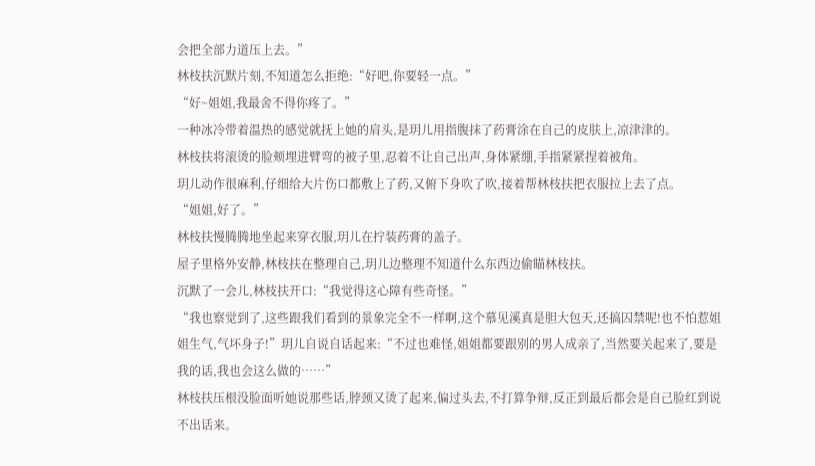会把全部力道压上去。”
林枝扶沉默片刻,不知道怎么拒绝:“好吧,你要轻一点。”
“好~姐姐,我最舍不得你疼了。”
一种冰冷带着温热的感觉就抚上她的肩头,是玥儿用指腹抹了药膏涂在自己的皮肤上,凉津津的。
林枝扶将滚烫的脸颊埋进臂弯的被子里,忍着不让自己出声,身体紧绷,手指紧紧捏着被角。
玥儿动作很麻利,仔细给大片伤口都敷上了药,又俯下身吹了吹,接着帮林枝扶把衣服拉上去了点。
“姐姐,好了。”
林枝扶慢腾腾地坐起来穿衣服,玥儿在拧装药膏的盖子。
屋子里格外安静,林枝扶在整理自己,玥儿边整理不知道什么东西边偷瞄林枝扶。
沉默了一会儿,林枝扶开口:“我觉得这心障有些奇怪。”
“我也察觉到了,这些跟我们看到的景象完全不一样啊,这个慕见溪真是胆大包天,还搞囚禁呢!也不怕惹姐姐生气,气坏身子!”玥儿自说自话起来:“不过也难怪,姐姐都要跟别的男人成亲了,当然要关起来了,要是我的话,我也会这么做的……”
林枝扶压根没脸面听她说那些话,脖颈又烫了起来,偏过头去,不打算争辩,反正到最后都会是自己脸红到说不出话来。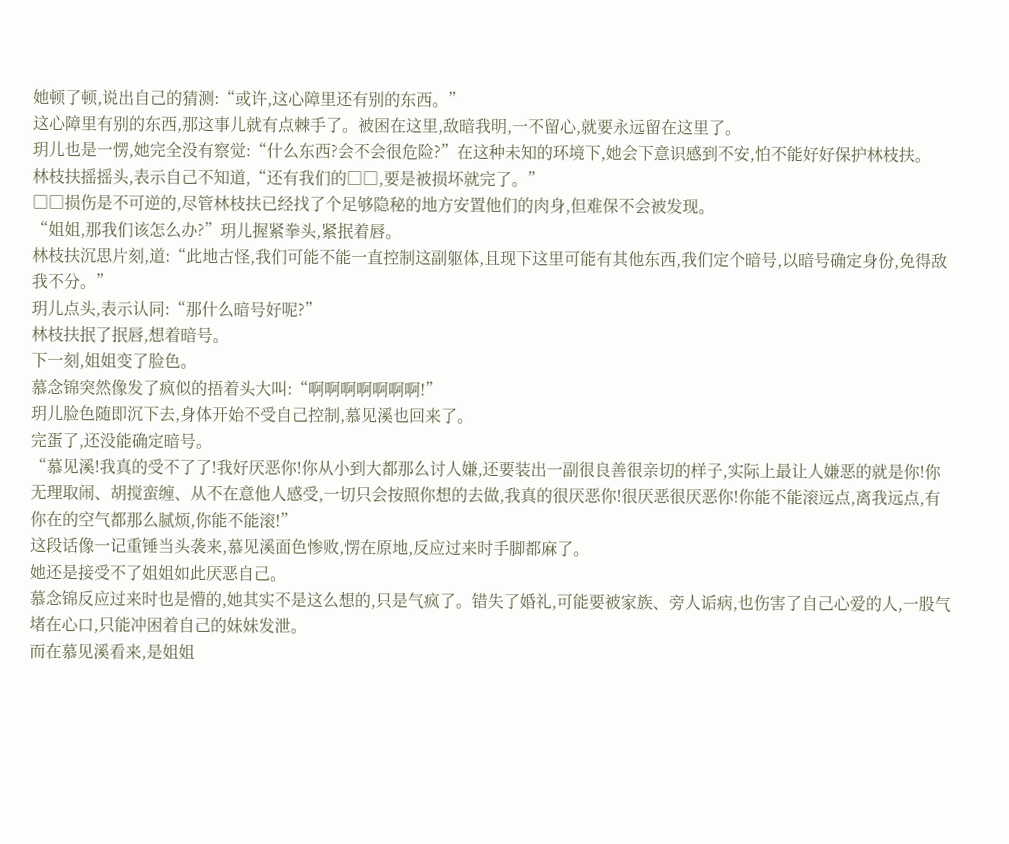她顿了顿,说出自己的猜测:“或许,这心障里还有别的东西。”
这心障里有别的东西,那这事儿就有点棘手了。被困在这里,敌暗我明,一不留心,就要永远留在这里了。
玥儿也是一愣,她完全没有察觉:“什么东西?会不会很危险?”在这种未知的环境下,她会下意识感到不安,怕不能好好保护林枝扶。
林枝扶摇摇头,表示自己不知道,“还有我们的□□,要是被损坏就完了。”
□□损伤是不可逆的,尽管林枝扶已经找了个足够隐秘的地方安置他们的肉身,但难保不会被发现。
“姐姐,那我们该怎么办?”玥儿握紧拳头,紧抿着唇。
林枝扶沉思片刻,道:“此地古怪,我们可能不能一直控制这副躯体,且现下这里可能有其他东西,我们定个暗号,以暗号确定身份,免得敌我不分。”
玥儿点头,表示认同:“那什么暗号好呢?”
林枝扶抿了抿唇,想着暗号。
下一刻,姐姐变了脸色。
慕念锦突然像发了疯似的捂着头大叫:“啊啊啊啊啊啊啊!”
玥儿脸色随即沉下去,身体开始不受自己控制,慕见溪也回来了。
完蛋了,还没能确定暗号。
“慕见溪!我真的受不了了!我好厌恶你!你从小到大都那么讨人嫌,还要装出一副很良善很亲切的样子,实际上最让人嫌恶的就是你!你无理取闹、胡搅蛮缠、从不在意他人感受,一切只会按照你想的去做,我真的很厌恶你!很厌恶很厌恶你!你能不能滚远点,离我远点,有你在的空气都那么腻烦,你能不能滚!”
这段话像一记重锤当头袭来,慕见溪面色惨败,愣在原地,反应过来时手脚都麻了。
她还是接受不了姐姐如此厌恶自己。
慕念锦反应过来时也是懵的,她其实不是这么想的,只是气疯了。错失了婚礼,可能要被家族、旁人诟病,也伤害了自己心爱的人,一股气堵在心口,只能冲困着自己的妹妹发泄。
而在慕见溪看来,是姐姐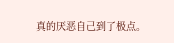真的厌恶自己到了极点。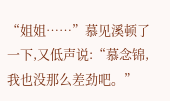“姐姐……”慕见溪顿了一下,又低声说:“慕念锦,我也没那么差劲吧。”